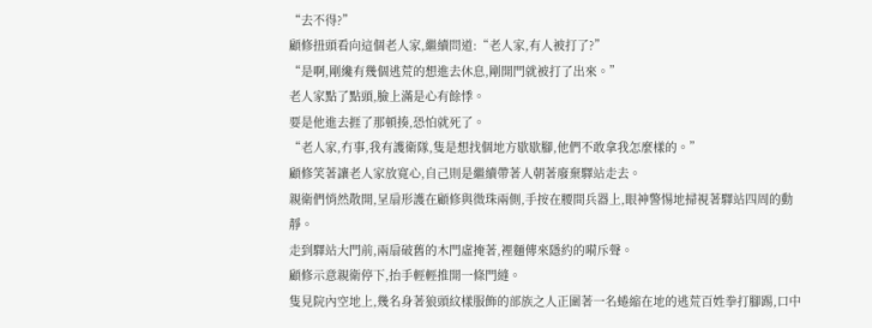“去不得?”
顧修扭頭看向這個老人家,繼續問道:“老人家,有人被打了?”
“是啊,剛纔有幾個逃荒的想進去休息,剛開門就被打了出來。”
老人家點了點頭,臉上滿是心有餘悸。
要是他進去捱了那頓揍,恐怕就死了。
“老人家,冇事,我有護衛隊,隻是想找個地方歇歇腳,他們不敢拿我怎麼樣的。”
顧修笑著讓老人家放寬心,自己則是繼續帶著人朝著廢棄驛站走去。
親衛們悄然散開,呈扇形護在顧修與微珠兩側,手按在腰間兵器上,眼神警惕地掃視著驛站四周的動靜。
走到驛站大門前,兩扇破舊的木門虛掩著,裡麵傳來隱約的嗬斥聲。
顧修示意親衛停下,抬手輕輕推開一條門縫。
隻見院內空地上,幾名身著狼頭紋樣服飾的部族之人正圍著一名蜷縮在地的逃荒百姓拳打腳踢,口中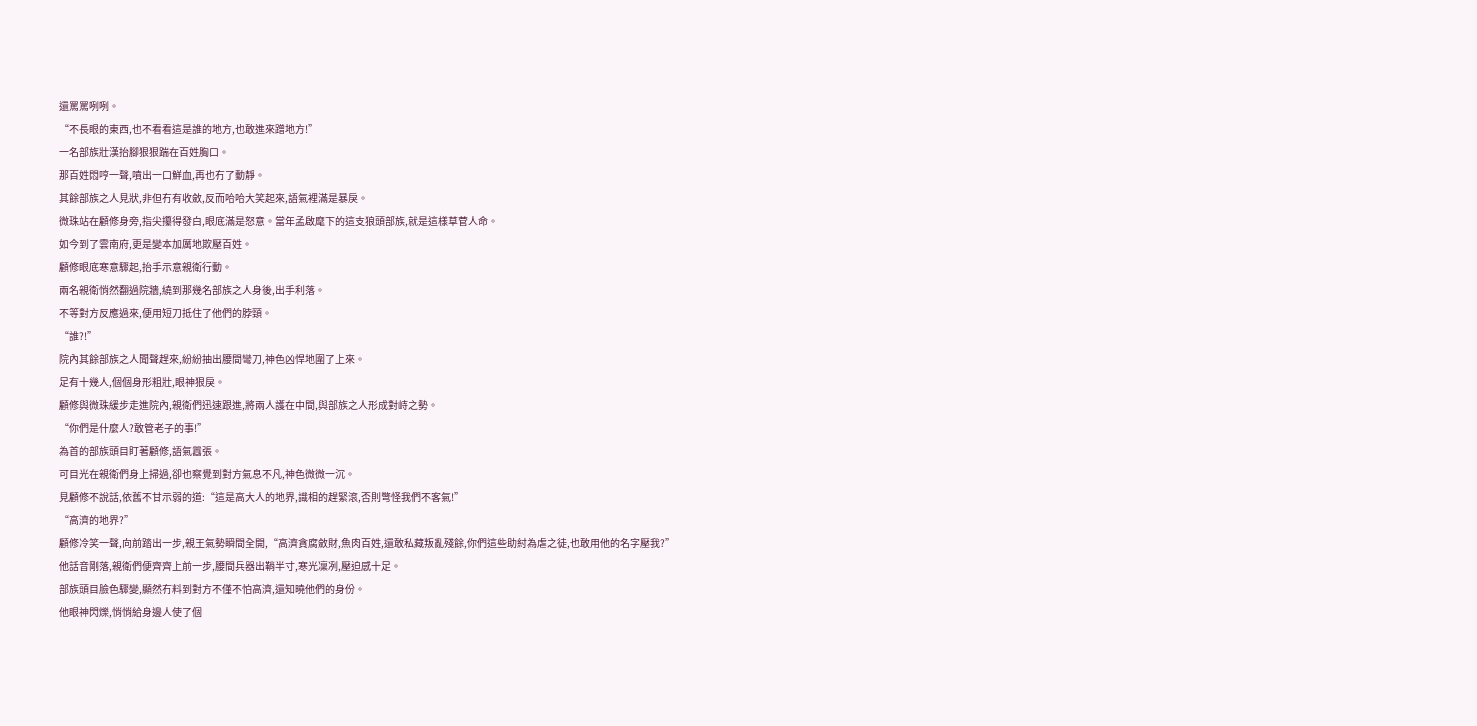還罵罵咧咧。
“不長眼的東西,也不看看這是誰的地方,也敢進來蹭地方!”
一名部族壯漢抬腳狠狠踹在百姓胸口。
那百姓悶哼一聲,噴出一口鮮血,再也冇了動靜。
其餘部族之人見狀,非但冇有收斂,反而哈哈大笑起來,語氣裡滿是暴戾。
微珠站在顧修身旁,指尖攥得發白,眼底滿是怒意。當年孟啟麾下的這支狼頭部族,就是這樣草菅人命。
如今到了雲南府,更是變本加厲地欺壓百姓。
顧修眼底寒意驟起,抬手示意親衛行動。
兩名親衛悄然翻過院牆,繞到那幾名部族之人身後,出手利落。
不等對方反應過來,便用短刀抵住了他們的脖頸。
“誰?!”
院內其餘部族之人聞聲趕來,紛紛抽出腰間彎刀,神色凶悍地圍了上來。
足有十幾人,個個身形粗壯,眼神狠戾。
顧修與微珠緩步走進院內,親衛們迅速跟進,將兩人護在中間,與部族之人形成對峙之勢。
“你們是什麼人?敢管老子的事!”
為首的部族頭目盯著顧修,語氣囂張。
可目光在親衛們身上掃過,卻也察覺到對方氣息不凡,神色微微一沉。
見顧修不說話,依舊不甘示弱的道:“這是高大人的地界,識相的趕緊滾,否則彆怪我們不客氣!”
“高濟的地界?”
顧修冷笑一聲,向前踏出一步,親王氣勢瞬間全開,“高濟貪腐斂財,魚肉百姓,還敢私藏叛亂殘餘,你們這些助紂為虐之徒,也敢用他的名字壓我?”
他話音剛落,親衛們便齊齊上前一步,腰間兵器出鞘半寸,寒光凜冽,壓迫感十足。
部族頭目臉色驟變,顯然冇料到對方不僅不怕高濟,還知曉他們的身份。
他眼神閃爍,悄悄給身邊人使了個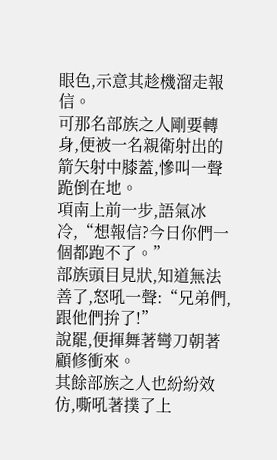眼色,示意其趁機溜走報信。
可那名部族之人剛要轉身,便被一名親衛射出的箭矢射中膝蓋,慘叫一聲跪倒在地。
項南上前一步,語氣冰冷,“想報信?今日你們一個都跑不了。”
部族頭目見狀,知道無法善了,怒吼一聲:“兄弟們,跟他們拚了!”
說罷,便揮舞著彎刀朝著顧修衝來。
其餘部族之人也紛紛效仿,嘶吼著撲了上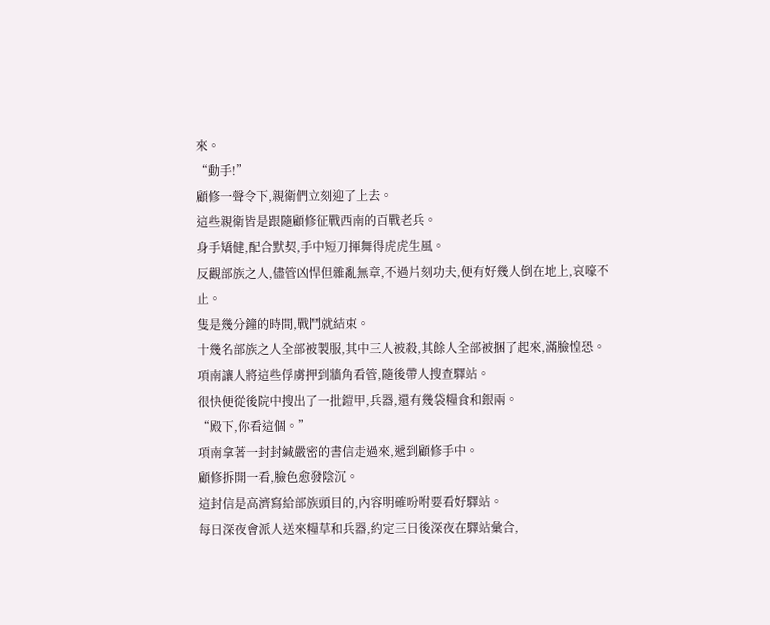來。
“動手!”
顧修一聲令下,親衛們立刻迎了上去。
這些親衛皆是跟隨顧修征戰西南的百戰老兵。
身手矯健,配合默契,手中短刀揮舞得虎虎生風。
反觀部族之人,儘管凶悍但雜亂無章,不過片刻功夫,便有好幾人倒在地上,哀嚎不止。
隻是幾分鐘的時間,戰鬥就結束。
十幾名部族之人全部被製服,其中三人被殺,其餘人全部被捆了起來,滿臉惶恐。
項南讓人將這些俘虜押到牆角看管,隨後帶人搜查驛站。
很快便從後院中搜出了一批鎧甲,兵器,還有幾袋糧食和銀兩。
“殿下,你看這個。”
項南拿著一封封緘嚴密的書信走過來,遞到顧修手中。
顧修拆開一看,臉色愈發陰沉。
這封信是高濟寫給部族頭目的,內容明確吩咐要看好驛站。
每日深夜會派人送來糧草和兵器,約定三日後深夜在驛站彙合,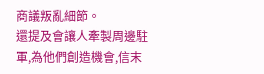商議叛亂細節。
還提及會讓人牽製周邊駐軍,為他們創造機會,信末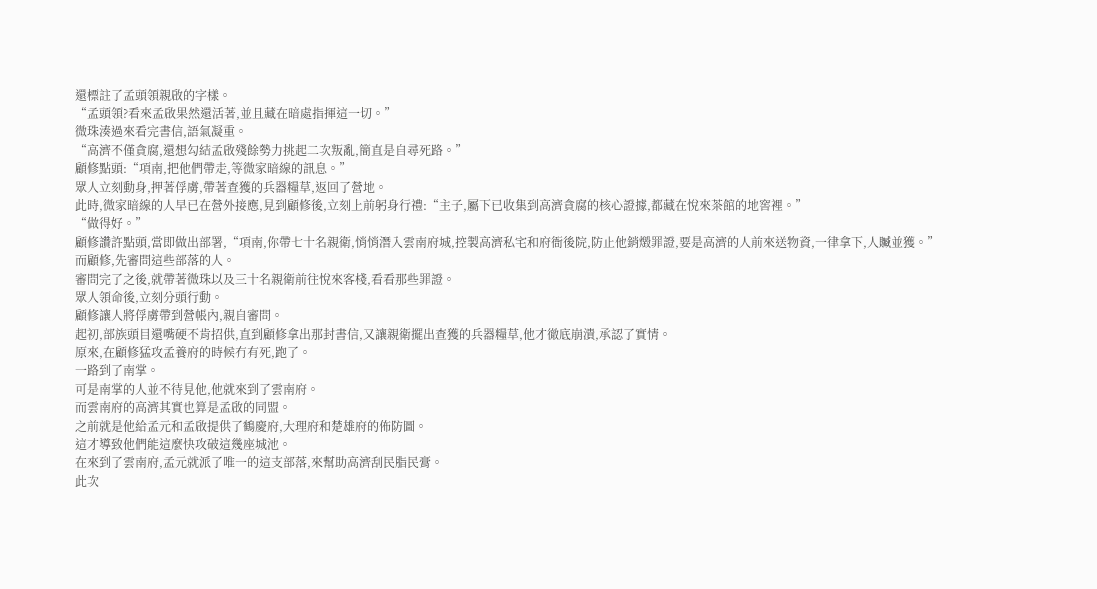還標註了孟頭領親啟的字樣。
“孟頭領?看來孟啟果然還活著,並且藏在暗處指揮這一切。”
微珠湊過來看完書信,語氣凝重。
“高濟不僅貪腐,還想勾結孟啟殘餘勢力挑起二次叛亂,簡直是自尋死路。”
顧修點頭:“項南,把他們帶走,等微家暗線的訊息。”
眾人立刻動身,押著俘虜,帶著查獲的兵器糧草,返回了營地。
此時,微家暗線的人早已在營外接應,見到顧修後,立刻上前躬身行禮:“主子,屬下已收集到高濟貪腐的核心證據,都藏在悅來茶館的地窖裡。”
“做得好。”
顧修讚許點頭,當即做出部署,“項南,你帶七十名親衛,悄悄潛入雲南府城,控製高濟私宅和府衙後院,防止他銷燬罪證,要是高濟的人前來送物資,一律拿下,人贓並獲。”
而顧修,先審問這些部落的人。
審問完了之後,就帶著微珠以及三十名親衛前往悅來客棧,看看那些罪證。
眾人領命後,立刻分頭行動。
顧修讓人將俘虜帶到營帳內,親自審問。
起初,部族頭目還嘴硬不肯招供,直到顧修拿出那封書信,又讓親衛擺出查獲的兵器糧草,他才徹底崩潰,承認了實情。
原來,在顧修猛攻孟養府的時候冇有死,跑了。
一路到了南掌。
可是南掌的人並不待見他,他就來到了雲南府。
而雲南府的高濟其實也算是孟啟的同盟。
之前就是他給孟元和孟啟提供了鶴慶府,大理府和楚雄府的佈防圖。
這才導致他們能這麼快攻破這幾座城池。
在來到了雲南府,孟元就派了唯一的這支部落,來幫助高濟刮民脂民膏。
此次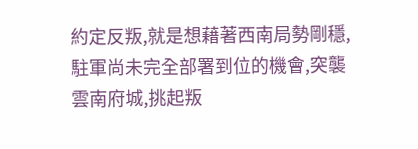約定反叛,就是想藉著西南局勢剛穩,駐軍尚未完全部署到位的機會,突襲雲南府城,挑起叛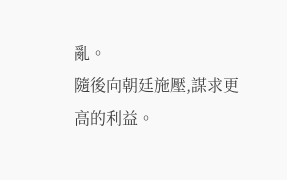亂。
隨後向朝廷施壓,謀求更高的利益。